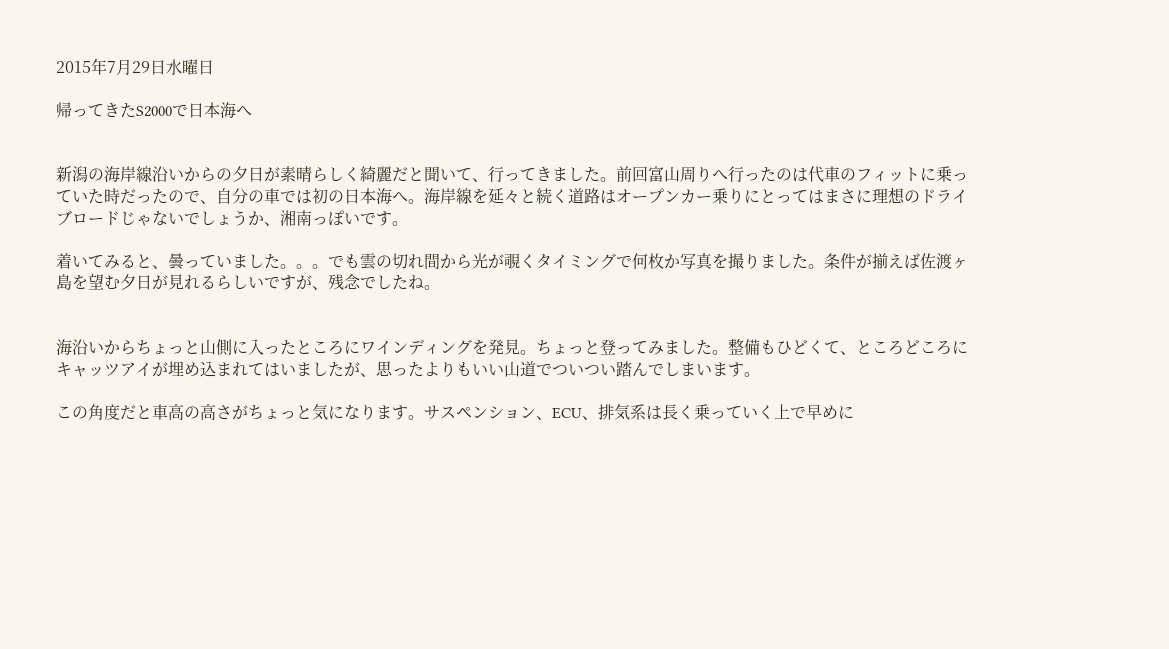2015年7月29日水曜日

帰ってきたS2000で日本海へ


新潟の海岸線沿いからの夕日が素晴らしく綺麗だと聞いて、行ってきました。前回富山周りへ行ったのは代車のフィットに乗っていた時だったので、自分の車では初の日本海へ。海岸線を延々と続く道路はオープンカー乗りにとってはまさに理想のドライブロードじゃないでしょうか、湘南っぽいです。

着いてみると、曇っていました。。。でも雲の切れ間から光が覗くタイミングで何枚か写真を撮りました。条件が揃えば佐渡ヶ島を望む夕日が見れるらしいですが、残念でしたね。


海沿いからちょっと山側に入ったところにワインディングを発見。ちょっと登ってみました。整備もひどくて、ところどころにキャッツアイが埋め込まれてはいましたが、思ったよりもいい山道でついつい踏んでしまいます。

この角度だと車高の高さがちょっと気になります。サスペンション、ECU、排気系は長く乗っていく上で早めに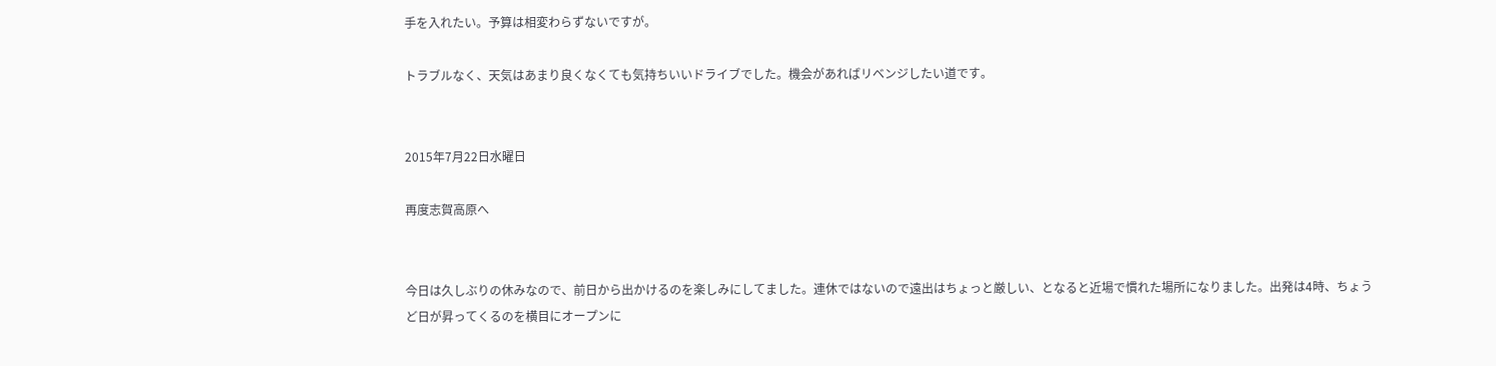手を入れたい。予算は相変わらずないですが。

トラブルなく、天気はあまり良くなくても気持ちいいドライブでした。機会があればリベンジしたい道です。


2015年7月22日水曜日

再度志賀高原へ


今日は久しぶりの休みなので、前日から出かけるのを楽しみにしてました。連休ではないので遠出はちょっと厳しい、となると近場で慣れた場所になりました。出発は4時、ちょうど日が昇ってくるのを横目にオープンに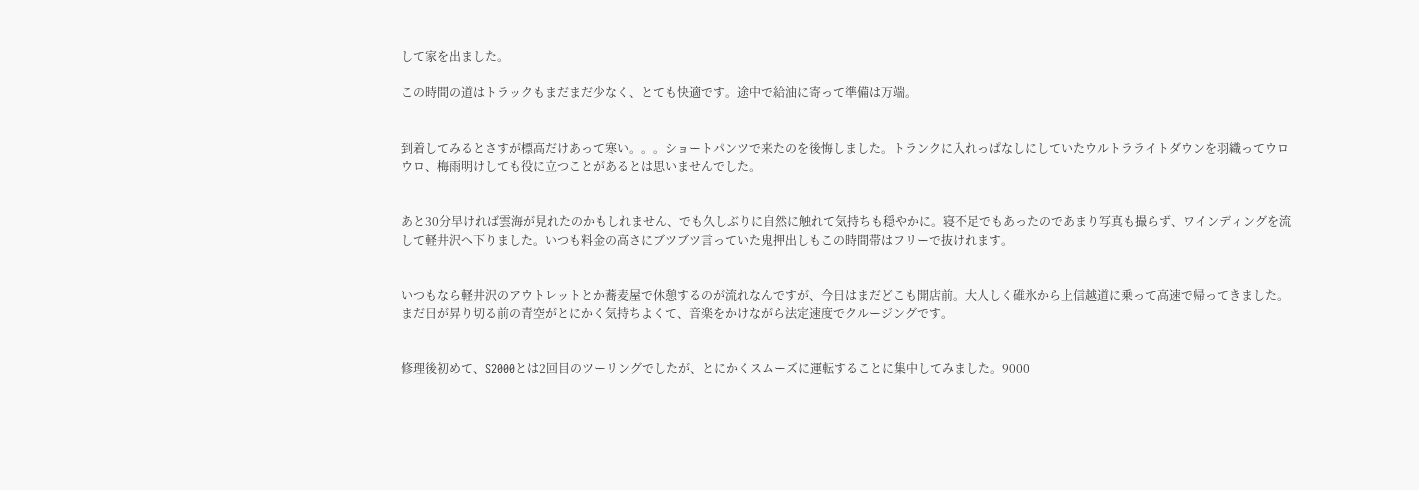して家を出ました。

この時間の道はトラックもまだまだ少なく、とても快適です。途中で給油に寄って準備は万端。


到着してみるとさすが標高だけあって寒い。。。ショートパンツで来たのを後悔しました。トランクに入れっぱなしにしていたウルトラライトダウンを羽織ってウロウロ、梅雨明けしても役に立つことがあるとは思いませんでした。


あと30分早ければ雲海が見れたのかもしれません、でも久しぶりに自然に触れて気持ちも穏やかに。寝不足でもあったのであまり写真も撮らず、ワインディングを流して軽井沢へ下りました。いつも料金の高さにブツブツ言っていた鬼押出しもこの時間帯はフリーで抜けれます。


いつもなら軽井沢のアウトレットとか蕎麦屋で休憩するのが流れなんですが、今日はまだどこも開店前。大人しく碓氷から上信越道に乗って高速で帰ってきました。まだ日が昇り切る前の青空がとにかく気持ちよくて、音楽をかけながら法定速度でクルージングです。


修理後初めて、S2000とは2回目のツーリングでしたが、とにかくスムーズに運転することに集中してみました。9000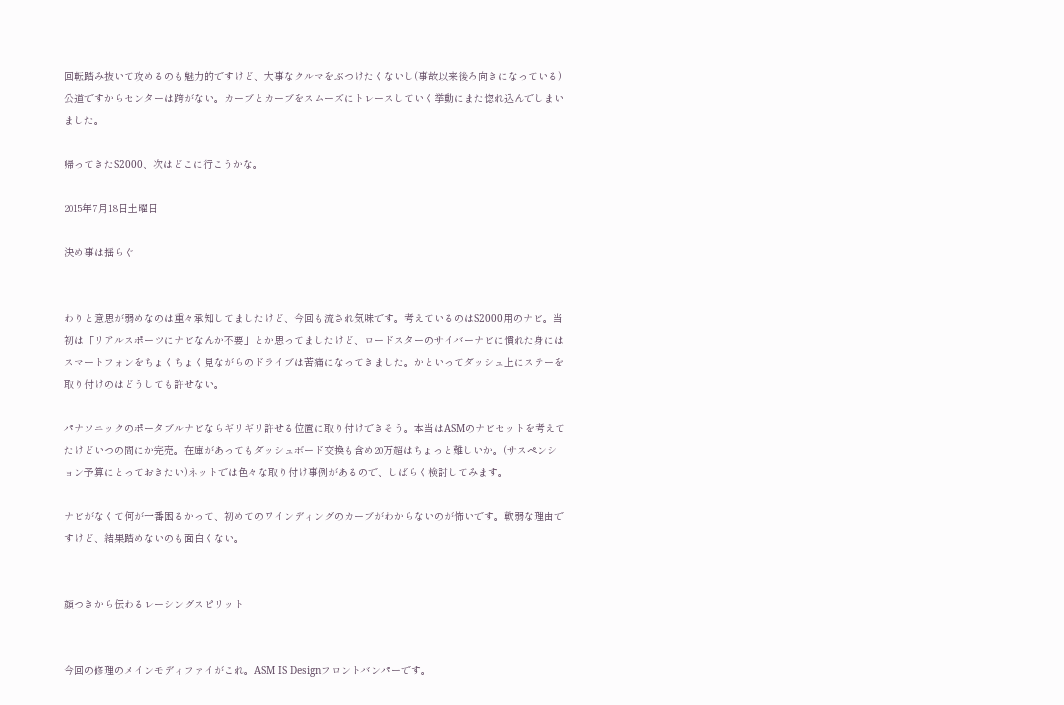回転踏み抜いて攻めるのも魅力的ですけど、大事なクルマをぶつけたくないし(事故以来後ろ向きになっている)公道ですからセンターは跨がない。カーブとカーブをスムーズにトレースしていく挙動にまた惚れ込んでしまいました。

帰ってきたS2000、次はどこに行こうかな。

2015年7月18日土曜日

決め事は揺らぐ


わりと意思が弱めなのは重々承知してましたけど、今回も流され気味です。考えているのはS2000用のナビ。当初は「リアルスポーツにナビなんか不要」とか思ってましたけど、ロードスターのサイバーナビに慣れた身にはスマートフォンをちょくちょく見ながらのドライブは苦痛になってきました。かといってダッシュ上にステーを取り付けのはどうしても許せない。

パナソニックのポータブルナビならギリギリ許せる位置に取り付けできそう。本当はASMのナビセットを考えてたけどいつの間にか完売。在庫があってもダッシュボード交換も含め20万超はちょっと難しいか。(サスペンション予算にとっておきたい)ネットでは色々な取り付け事例があるので、しばらく検討してみます。

ナビがなくて何が一番困るかって、初めてのワインディングのカーブがわからないのが怖いです。軟弱な理由ですけど、結果踏めないのも面白くない。


顔つきから伝わるレーシングスピリット


今回の修理のメインモディファイがこれ。ASM IS Designフロントバンパーです。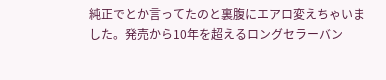純正でとか言ってたのと裏腹にエアロ変えちゃいました。発売から10年を超えるロングセラーバン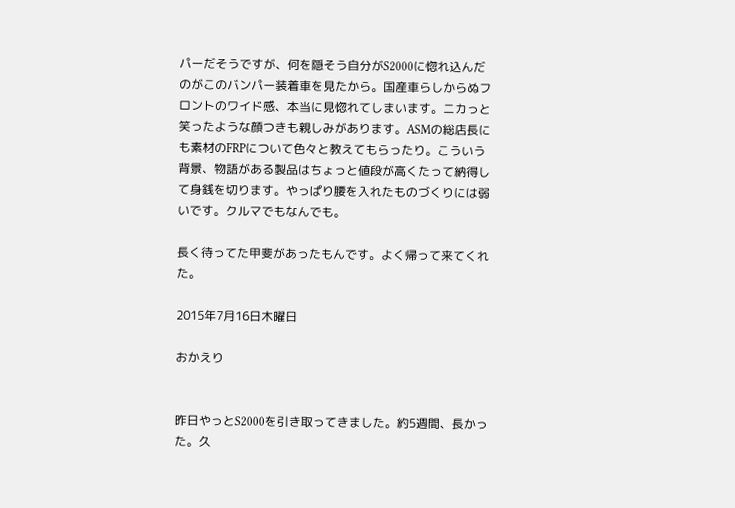パーだそうですが、何を隠そう自分がS2000に惚れ込んだのがこのバンパー装着車を見たから。国産車らしからぬフロントのワイド感、本当に見惚れてしまいます。ニカっと笑ったような顔つきも親しみがあります。ASMの総店長にも素材のFRPについて色々と教えてもらったり。こういう背景、物語がある製品はちょっと値段が高くたって納得して身銭を切ります。やっぱり腰を入れたものづくりには弱いです。クルマでもなんでも。

長く待ってた甲斐があったもんです。よく帰って来てくれた。

2015年7月16日木曜日

おかえり


昨日やっとS2000を引き取ってきました。約5週間、長かった。久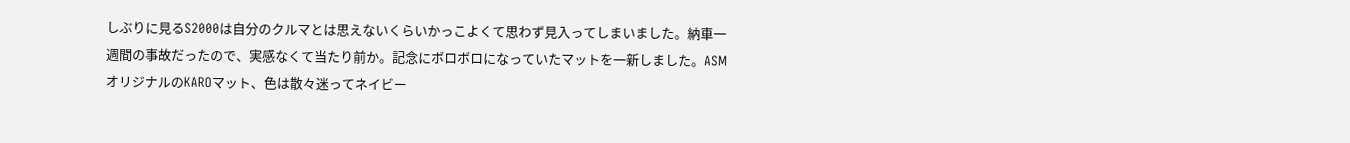しぶりに見るS2000は自分のクルマとは思えないくらいかっこよくて思わず見入ってしまいました。納車一週間の事故だったので、実感なくて当たり前か。記念にボロボロになっていたマットを一新しました。ASMオリジナルのKAROマット、色は散々迷ってネイビー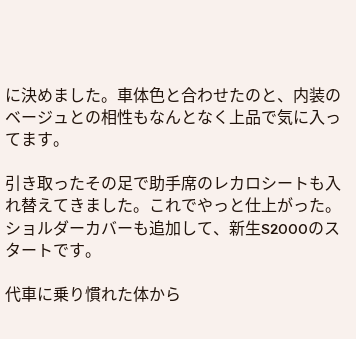に決めました。車体色と合わせたのと、内装のベージュとの相性もなんとなく上品で気に入ってます。

引き取ったその足で助手席のレカロシートも入れ替えてきました。これでやっと仕上がった。ショルダーカバーも追加して、新生S2000のスタートです。

代車に乗り慣れた体から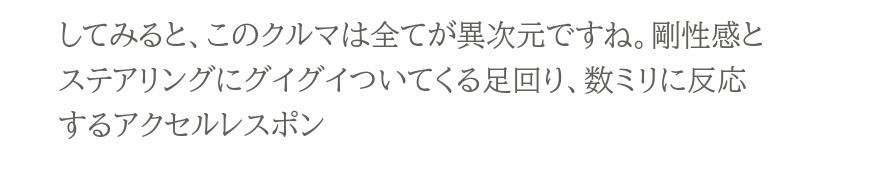してみると、このクルマは全てが異次元ですね。剛性感とステアリングにグイグイついてくる足回り、数ミリに反応するアクセルレスポン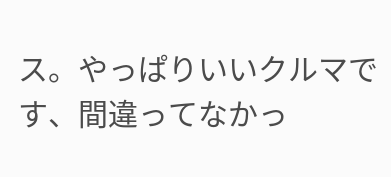ス。やっぱりいいクルマです、間違ってなかっ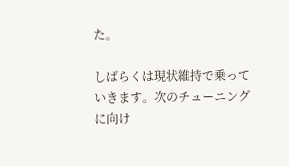た。

しばらくは現状維持で乗っていきます。次のチューニングに向け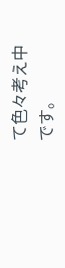て色々考え中です。